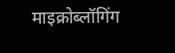माइक्रोब्लॉगिंग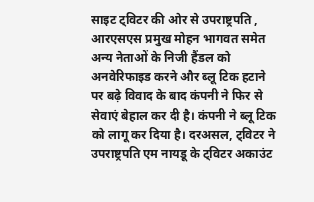साइट ट्विटर की ओर से उपराष्ट्रपति , आरएसएस प्रमुख मोहन भागवत समेत अन्य नेताओं के निजी हैंडल को अनवेरिफाइड करने और ब्लू टिक हटाने पर बढ़े विवाद के बाद कंपनी ने फिर से सेवाएं बेहाल कर दी है। कंपनी ने ब्लू टिक को लागू कर दिया है। दरअसल, ट्विटर ने उपराष्ट्रपति एम नायडू के ट्विटर अकाउंट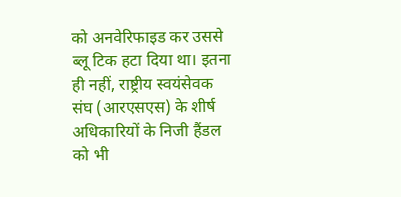को अनवेरिफाइड कर उससे ब्लू टिक हटा दिया था। इतना ही नहीं, राष्ट्रीय स्वयंसेवक संघ (आरएसएस) के शीर्ष अधिकारियों के निजी हैंडल को भी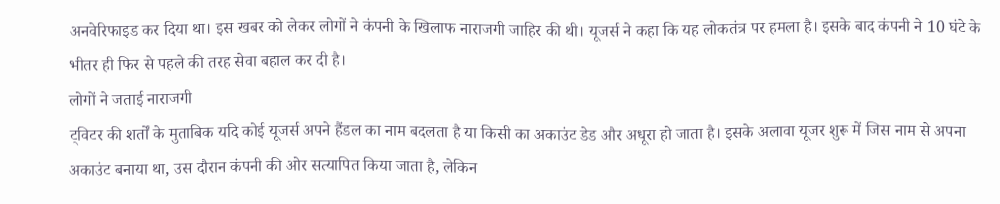अनवेरिफाइड कर दिया था। इस खबर को लेकर लोगों ने कंपनी के खिलाफ नाराजगी जाहिर की थी। यूजर्स ने कहा कि यह लोकतंत्र पर हमला है। इसके बाद कंपनी ने 10 घंटे के भीतर ही फिर से पहले की तरह सेवा बहाल कर दी है।
लोगों ने जताई नाराजगी
ट्विटर की शर्तों के मुताबिक यदि कोई यूजर्स अपने हैंडल का नाम बदलता है या किसी का अकाउंट डेड और अधूरा हो जाता है। इसके अलावा यूजर शुरू में जिस नाम से अपना अकाउंट बनाया था, उस दौरान कंपनी की ओर सत्यापित किया जाता है, लेकिन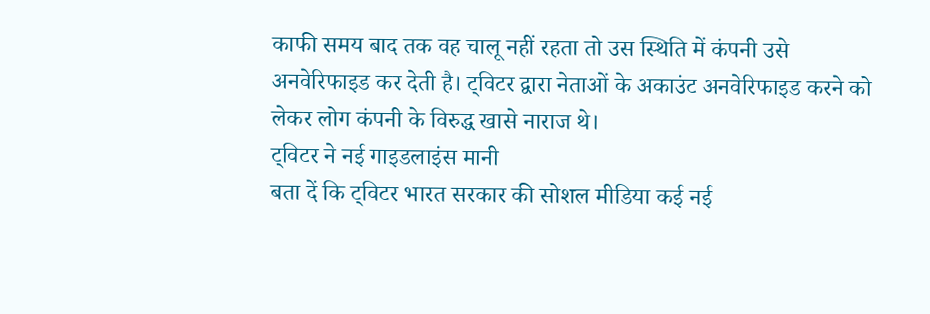काफी समय बाद तक वह चालू नहीं रहता तो उस स्थिति में कंपनी उसे अनवेरिफाइड कर देती है। ट्विटर द्वारा नेताओं के अकाउंट अनवेरिफाइड करने को लेकर लोग कंपनी के विरुद्ध खासे नाराज थे।
ट्विटर ने नई गाइडलाइंस मानी
बता दें कि ट्विटर भारत सरकार की सोशल मीडिया कई नई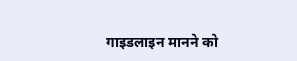गाइडलाइन मानने को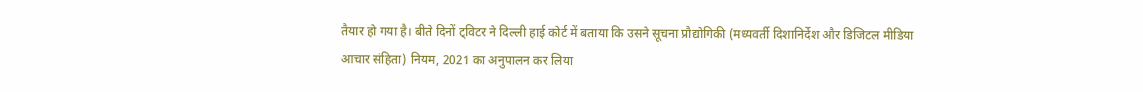तैयार हो गया है। बीते दिनों ट्विटर ने दिल्ली हाई कोर्ट में बताया कि उसने सूचना प्रौद्योगिकी (मध्यवर्ती दिशानिर्देश और डिजिटल मीडिया आचार संहिता) नियम, 2021 का अनुपालन कर लिया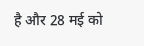है और 28 मई को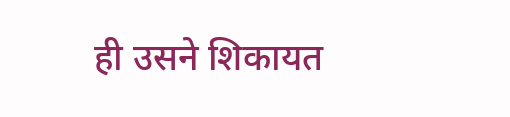ही उसने शिकायत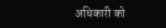अधिकारी को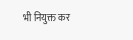भी नियुक्त कर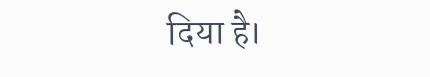दिया है।